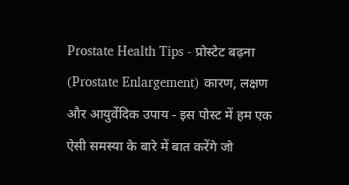Prostate Health Tips - प्रोस्टेट बढ़ना (Prostate Enlargement) कारण, लक्षण और आयुर्वेदिक उपाय - इस पोस्ट में हम एक ऐसी समस्या के बारे में बात करेंगे जो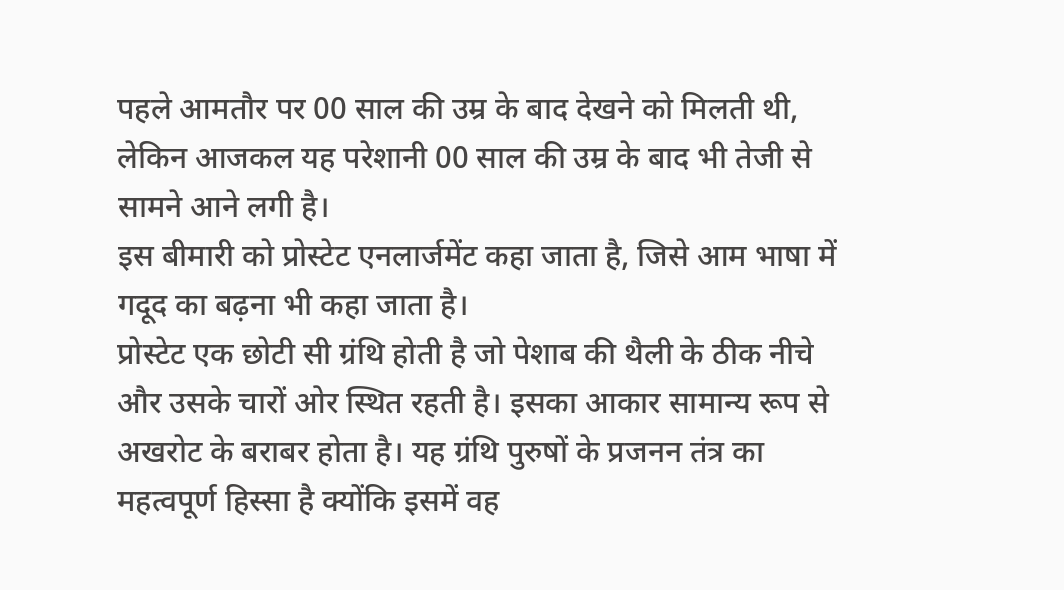पहले आमतौर पर 00 साल की उम्र के बाद देखने को मिलती थी, लेकिन आजकल यह परेशानी 00 साल की उम्र के बाद भी तेजी से सामने आने लगी है।
इस बीमारी को प्रोस्टेट एनलार्जमेंट कहा जाता है, जिसे आम भाषा में गदूद का बढ़ना भी कहा जाता है।
प्रोस्टेट एक छोटी सी ग्रंथि होती है जो पेशाब की थैली के ठीक नीचे और उसके चारों ओर स्थित रहती है। इसका आकार सामान्य रूप से अखरोट के बराबर होता है। यह ग्रंथि पुरुषों के प्रजनन तंत्र का महत्वपूर्ण हिस्सा है क्योंकि इसमें वह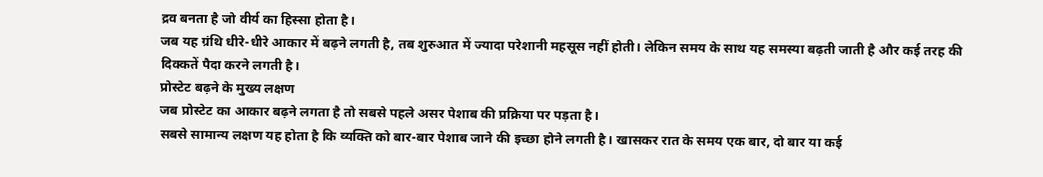द्रव बनता है जो वीर्य का हिस्सा होता है।
जब यह ग्रंथि धीरे-धीरे आकार में बढ़ने लगती है, तब शुरुआत में ज्यादा परेशानी महसूस नहीं होती। लेकिन समय के साथ यह समस्या बढ़ती जाती है और कई तरह की दिक्कतें पैदा करने लगती है।
प्रोस्टेट बढ़ने के मुख्य लक्षण
जब प्रोस्टेट का आकार बढ़ने लगता है तो सबसे पहले असर पेशाब की प्रक्रिया पर पड़ता है।
सबसे सामान्य लक्षण यह होता है कि व्यक्ति को बार-बार पेशाब जाने की इच्छा होने लगती है। खासकर रात के समय एक बार, दो बार या कई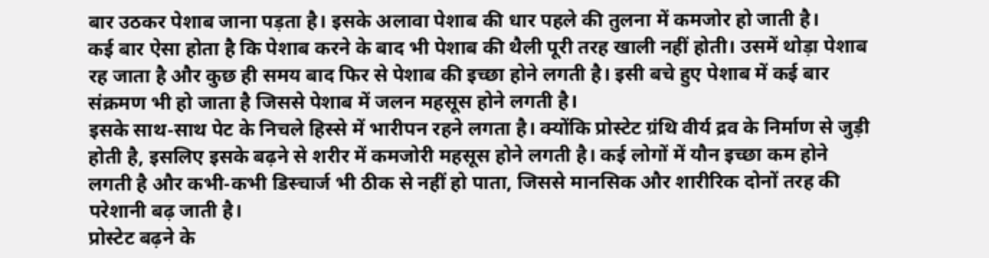बार उठकर पेशाब जाना पड़ता है। इसके अलावा पेशाब की धार पहले की तुलना में कमजोर हो जाती है।
कई बार ऐसा होता है कि पेशाब करने के बाद भी पेशाब की थैली पूरी तरह खाली नहीं होती। उसमें थोड़ा पेशाब रह जाता है और कुछ ही समय बाद फिर से पेशाब की इच्छा होने लगती है। इसी बचे हुए पेशाब में कई बार संक्रमण भी हो जाता है जिससे पेशाब में जलन महसूस होने लगती है।
इसके साथ-साथ पेट के निचले हिस्से में भारीपन रहने लगता है। क्योंकि प्रोस्टेट ग्रंथि वीर्य द्रव के निर्माण से जुड़ी होती है, इसलिए इसके बढ़ने से शरीर में कमजोरी महसूस होने लगती है। कई लोगों में यौन इच्छा कम होने लगती है और कभी-कभी डिस्चार्ज भी ठीक से नहीं हो पाता, जिससे मानसिक और शारीरिक दोनों तरह की परेशानी बढ़ जाती है।
प्रोस्टेट बढ़ने के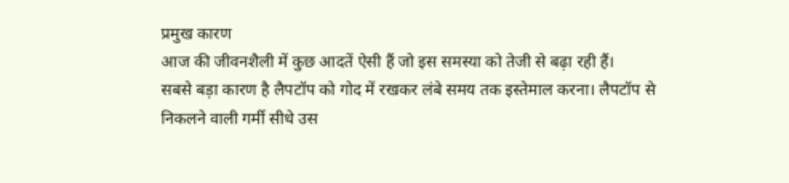प्रमुख कारण
आज की जीवनशैली में कुछ आदतें ऐसी हैं जो इस समस्या को तेजी से बढ़ा रही हैं।
सबसे बड़ा कारण है लैपटॉप को गोद में रखकर लंबे समय तक इस्तेमाल करना। लैपटॉप से निकलने वाली गर्मी सीधे उस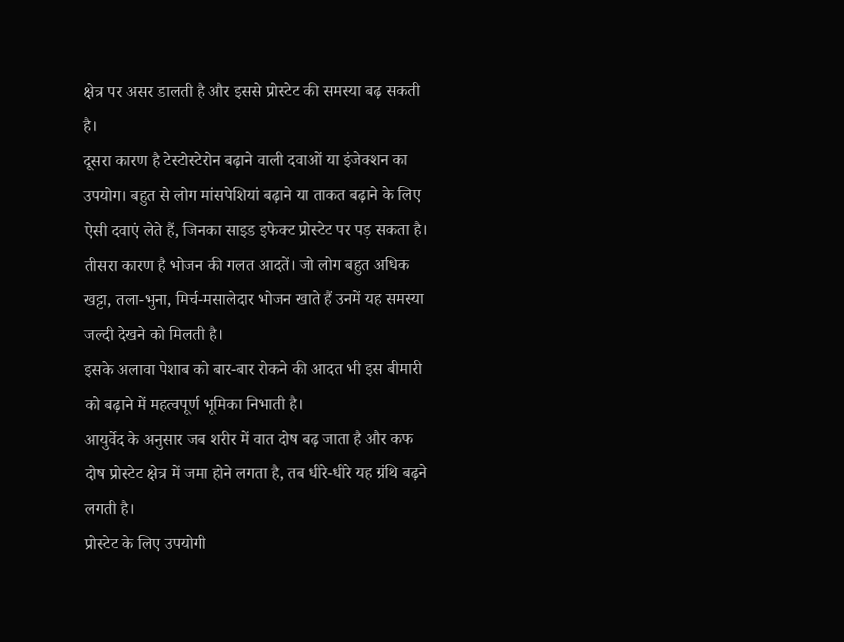क्षेत्र पर असर डालती है और इससे प्रोस्टेट की समस्या बढ़ सकती है।
दूसरा कारण है टेस्टोस्टेरोन बढ़ाने वाली दवाओं या इंजेक्शन का उपयोग। बहुत से लोग मांसपेशियां बढ़ाने या ताकत बढ़ाने के लिए ऐसी दवाएं लेते हैं, जिनका साइड इफेक्ट प्रोस्टेट पर पड़ सकता है।
तीसरा कारण है भोजन की गलत आदतें। जो लोग बहुत अधिक खट्टा, तला-भुना, मिर्च-मसालेदार भोजन खाते हैं उनमें यह समस्या जल्दी देखने को मिलती है।
इसके अलावा पेशाब को बार-बार रोकने की आदत भी इस बीमारी को बढ़ाने में महत्वपूर्ण भूमिका निभाती है।
आयुर्वेद के अनुसार जब शरीर में वात दोष बढ़ जाता है और कफ दोष प्रोस्टेट क्षेत्र में जमा होने लगता है, तब धीरे-धीरे यह ग्रंथि बढ़ने लगती है।
प्रोस्टेट के लिए उपयोगी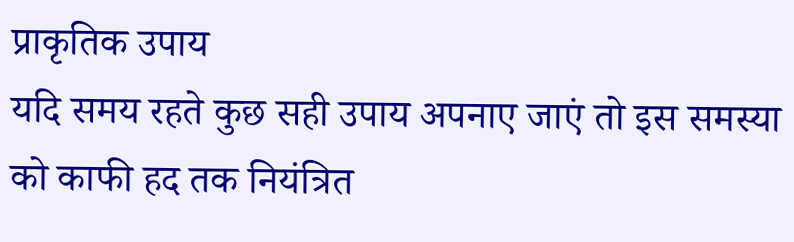प्राकृतिक उपाय
यदि समय रहते कुछ सही उपाय अपनाए जाएं तो इस समस्या को काफी हद तक नियंत्रित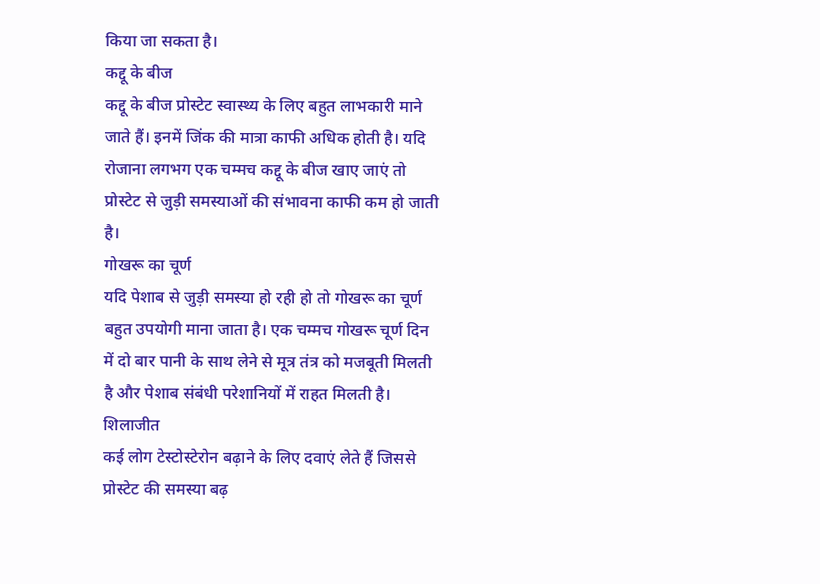किया जा सकता है।
कद्दू के बीज
कद्दू के बीज प्रोस्टेट स्वास्थ्य के लिए बहुत लाभकारी माने जाते हैं। इनमें जिंक की मात्रा काफी अधिक होती है। यदि रोजाना लगभग एक चम्मच कद्दू के बीज खाए जाएं तो प्रोस्टेट से जुड़ी समस्याओं की संभावना काफी कम हो जाती है।
गोखरू का चूर्ण
यदि पेशाब से जुड़ी समस्या हो रही हो तो गोखरू का चूर्ण बहुत उपयोगी माना जाता है। एक चम्मच गोखरू चूर्ण दिन में दो बार पानी के साथ लेने से मूत्र तंत्र को मजबूती मिलती है और पेशाब संबंधी परेशानियों में राहत मिलती है।
शिलाजीत
कई लोग टेस्टोस्टेरोन बढ़ाने के लिए दवाएं लेते हैं जिससे प्रोस्टेट की समस्या बढ़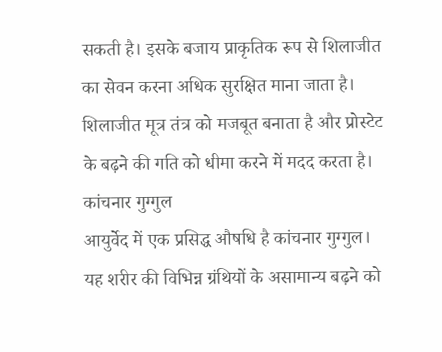सकती है। इसके बजाय प्राकृतिक रूप से शिलाजीत का सेवन करना अधिक सुरक्षित माना जाता है।
शिलाजीत मूत्र तंत्र को मजबूत बनाता है और प्रोस्टेट के बढ़ने की गति को धीमा करने में मदद करता है।
कांचनार गुग्गुल
आयुर्वेद में एक प्रसिद्ध औषधि है कांचनार गुग्गुल। यह शरीर की विभिन्न ग्रंथियों के असामान्य बढ़ने को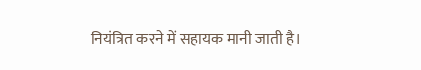नियंत्रित करने में सहायक मानी जाती है।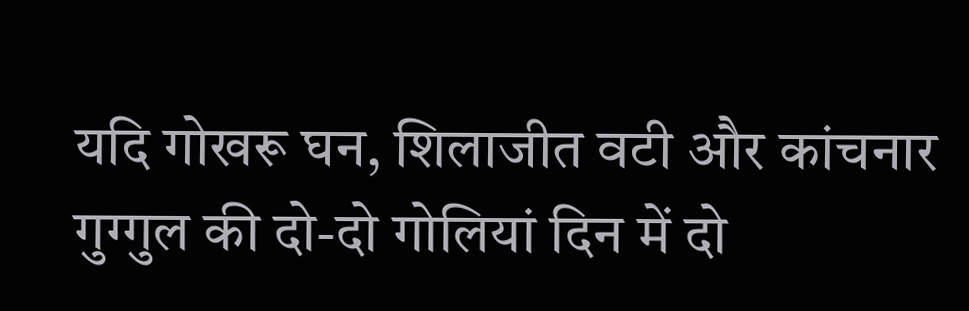यदि गोखरू घन, शिलाजीत वटी और कांचनार गुग्गुल की दो-दो गोलियां दिन में दो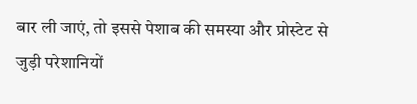बार ली जाएं, तो इससे पेशाब की समस्या और प्रोस्टेट से जुड़ी परेशानियों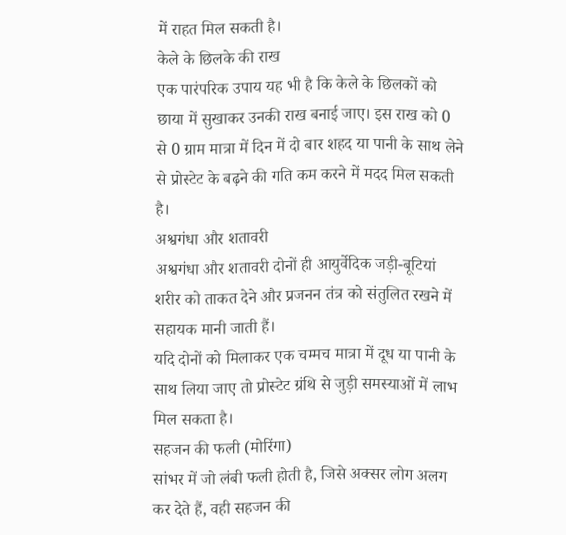में राहत मिल सकती है।
केले के छिलके की राख
एक पारंपरिक उपाय यह भी है कि केले के छिलकों को छाया में सुखाकर उनकी राख बनाई जाए। इस राख को 0 से 0 ग्राम मात्रा में दिन में दो बार शहद या पानी के साथ लेने से प्रोस्टेट के बढ़ने की गति कम करने में मदद मिल सकती है।
अश्वगंधा और शतावरी
अश्वगंधा और शतावरी दोनों ही आयुर्वेदिक जड़ी-बूटियां शरीर को ताकत देने और प्रजनन तंत्र को संतुलित रखने में सहायक मानी जाती हैं।
यदि दोनों को मिलाकर एक चम्मच मात्रा में दूध या पानी के साथ लिया जाए तो प्रोस्टेट ग्रंथि से जुड़ी समस्याओं में लाभ मिल सकता है।
सहजन की फली (मोरिंगा)
सांभर में जो लंबी फली होती है, जिसे अक्सर लोग अलग कर देते हैं, वही सहजन की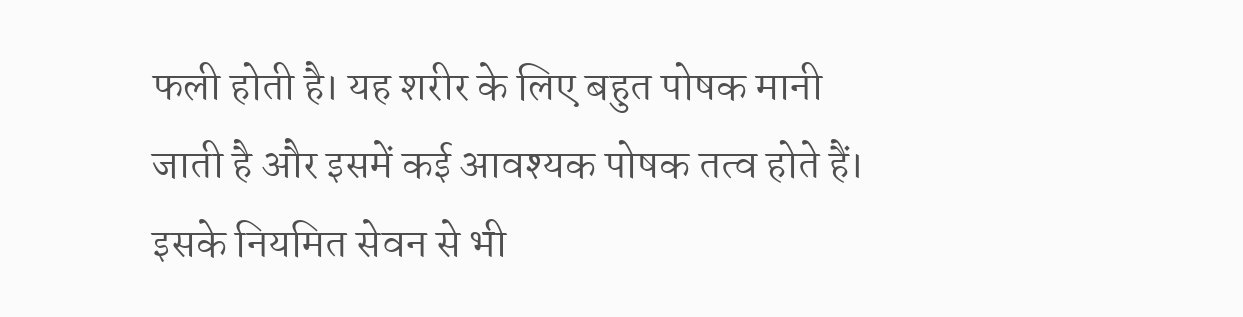फली होती है। यह शरीर के लिए बहुत पोषक मानी जाती है और इसमें कई आवश्यक पोषक तत्व होते हैं। इसके नियमित सेवन से भी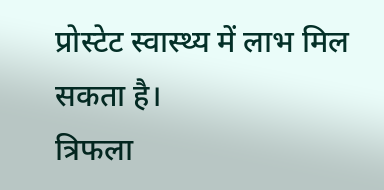प्रोस्टेट स्वास्थ्य में लाभ मिल सकता है।
त्रिफला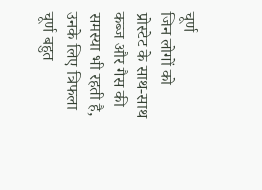चूर्ण
जिन लोगों को प्रोस्टेट के साथ-साथ कब्ज और गैस की समस्या भी रहती है, उनके लिए त्रिफला चूर्ण बहुत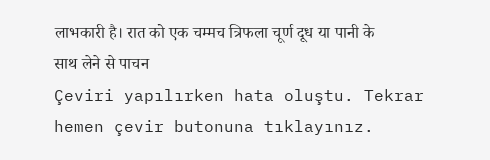लाभकारी है। रात को एक चम्मच त्रिफला चूर्ण दूध या पानी के साथ लेने से पाचन
Çeviri yapılırken hata oluştu. Tekrar hemen çevir butonuna tıklayınız.